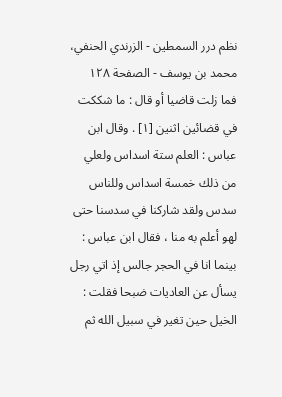نظم درر السمطين - الزرندي الحنفي، محمد بن يوسف - الصفحة ١٢٨
فما زلت قاضيا أو قال : ما شككت في قضائين اثنين [١] . وقال ابن عباس : العلم ستة اسداس ولعلي من ذلك خمسة اسداس وللناس سدس ولقد شاركنا في سدسنا حتى لهو أعلم به منا ، فقال ابن عباس : بينما انا في الحجر جالس إذ اتي رجل يسأل عن العاديات ضبحا فقلت : الخيل حين تغير في سبيل الله ثم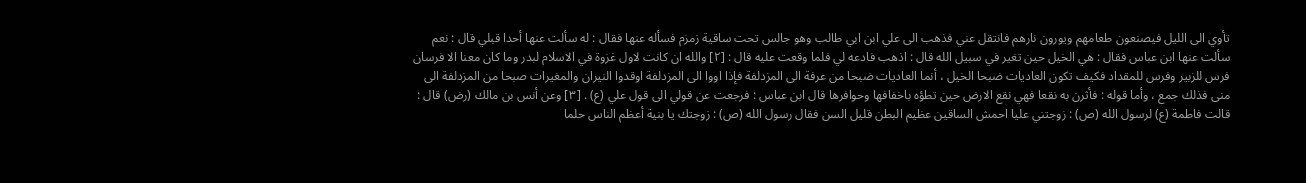تأوي الى الليل فيصنعون طعامهم ويورون نارهم فانتقل عني فذهب الى علي ابن ابي طالب وهو جالس تحت ساقية زمزم فسأله عنها فقال : له سألت عنها أحدا قبلي قال : نعم سألت عنها ابن عباس فقال : هي الخيل حين تغير في سبيل الله قال : اذهب فادعه لي فلما وقعت عليه قال : [٢] والله ان كانت لاول غزوة في الاسلام لبدر وما كان معنا الا فرسان فرس للزبير وفرس للمقداد فكيف تكون العاديات ضبحا الخيل ، أنما العاديات ضبحا من عرفة الى المزدلفة فإذا اووا الى المزدلفة اوقدوا النيران والمغيرات صبحا من المزدلفة الى منى فذلك جمع ، وأما قوله : فأثرن به نقعا فهي نقع الارض حين تطؤه باخفافها وحوافرها قال ابن عباس : فرجعت عن قولي الى قول علي (ع) . [٣] وعن أنس بن مالك (رض) قال : قالت فاطمة (ع) لرسول الله (ص) : زوجتني عليا احمش الساقين عظيم البطن قليل السن فقال رسول الله (ص) : زوجتك يا بنية أعظم الناس حلما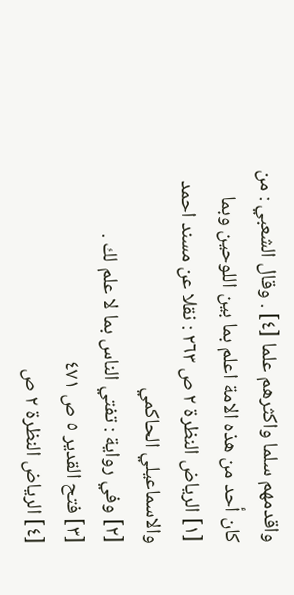واقدمهم سلما واكثرهم علما [٤] . وقال الشعبي : من كان أحد من هذه الامة اعلم بما بين اللوحين وبما
[١] الرياض النظرة ٢ ص ٢٦٣ : نقلا عن مسند احمد والاسماعيلي الحاكمي
[٢] وفي رواية : تفتي الناس بما لا علم لك .
[٣] فتح القدير ٥ ص ٤٧١
[٤] الرياض النظرة ٢ ص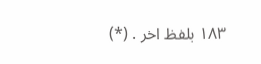١٨٣ بلفظ اخر . (*)